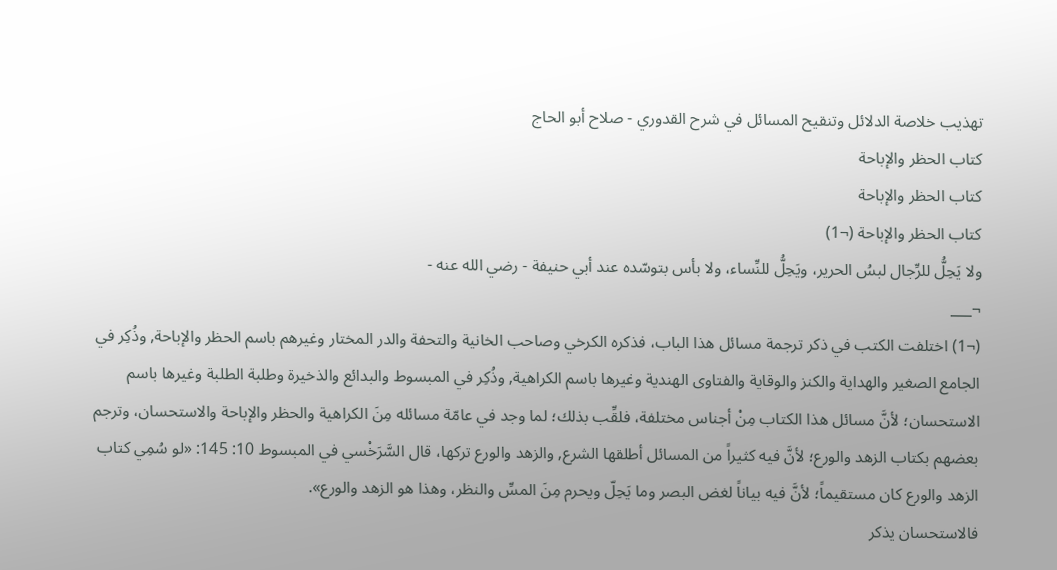تهذيب خلاصة الدلائل وتنقيح المسائل في شرح القدوري - صلاح أبو الحاج
كتاب الحظر والإباحة
كتاب الحظر والإباحة
كتاب الحظر والإباحة (¬1)
ولا يَحِلُّ للرِّجال لبسُ الحرير، ويَحِلُّ للنِّساء، ولا بأس بتوسّده عند أبي حنيفة - رضي الله عنه -
¬___
(¬1) اختلفت الكتب في ذكر ترجمة مسائل هذا الباب، فذكره الكرخي وصاحب الخانية والتحفة والدر المختار وغيرهم باسم الحظر والإباحة, وذُكِر في الجامع الصغير والهداية والكنز والوقاية والفتاوى الهندية وغيرها باسم الكراهية, وذُكِر في المبسوط والبدائع والذخيرة وطلبة الطلبة وغيرها باسم الاستحسان؛ لأنَّ مسائل هذا الكتاب مِنْ أجناس مختلفة، فلقِّب بذلك؛ لما وجد في عامّة مسائله مِنَ الكراهية والحظر والإباحة والاستحسان، وترجم بعضهم بكتاب الزهد والورع؛ لأنَّ فيه كثيراً من المسائل أطلقها الشرع, والزهد والورع تركها، قال السَّرَخْسي في المبسوط 10: 145: «لو سُمِي كتاب الزهد والورع كان مستقيماً؛ لأنَّ فيه بياناً لغض البصر وما يَحِلّ ويحرم مِنَ المسِّ والنظر، وهذا هو الزهد والورع».
فالاستحسان يذكر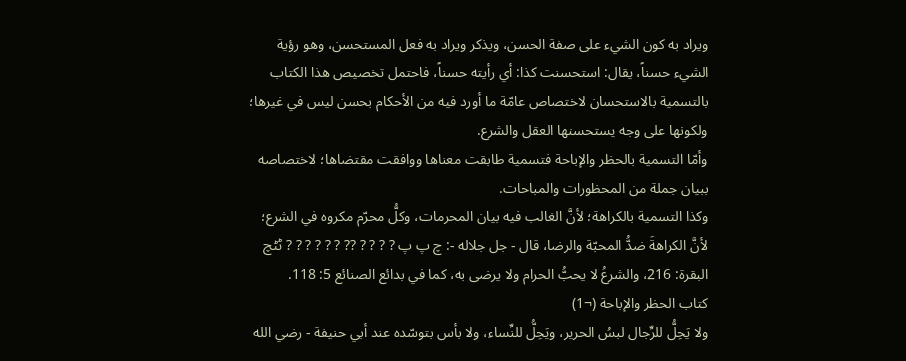ويراد به كون الشيء على صفة الحسن، ويذكر ويراد به فعل المستحسن، وهو رؤية الشيء حسناً، يقال: استحسنت كذا: أي رأيته حسناً، فاحتمل تخصيص هذا الكتاب بالتسمية بالاستحسان لاختصاص عامّة ما أورد فيه من الأحكام بحسن ليس في غيرها؛ ولكونها على وجه يستحسنها العقل والشرع.
وأمّا التسمية بالحظر والإباحة فتسمية طابقت معناها ووافقت مقتضاها؛ لاختصاصه ببيان جملة من المحظورات والمباحات.
وكذا التسمية بالكراهة؛ لأنَّ الغالب فيه بيان المحرمات، وكلُّ محرّم مكروه في الشرع؛ لأنَّ الكراهةَ ضدُّ المحبّة والرضا، قال - جل جلاله -: چ پ پ ? ? ? ? ?? ? ? ? ? ? ? ٹٹچ البقرة: 216، والشرعُ لا يحبُّ الحرام ولا يرضى به، كما في بدائع الصنائع 5: 118.
كتاب الحظر والإباحة (¬1)
ولا يَحِلُّ للرِّجال لبسُ الحرير، ويَحِلُّ للنِّساء، ولا بأس بتوسّده عند أبي حنيفة - رضي الله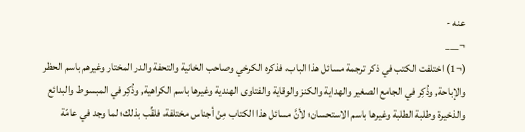عنه -
¬___
(¬1) اختلفت الكتب في ذكر ترجمة مسائل هذا الباب، فذكره الكرخي وصاحب الخانية والتحفة والدر المختار وغيرهم باسم الحظر والإباحة, وذُكِر في الجامع الصغير والهداية والكنز والوقاية والفتاوى الهندية وغيرها باسم الكراهية, وذُكِر في المبسوط والبدائع والذخيرة وطلبة الطلبة وغيرها باسم الاستحسان؛ لأنَّ مسائل هذا الكتاب مِنْ أجناس مختلفة، فلقِّب بذلك؛ لما وجد في عامّة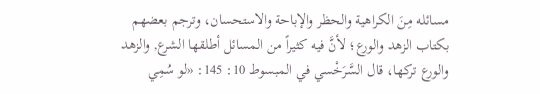مسائله مِنَ الكراهية والحظر والإباحة والاستحسان، وترجم بعضهم بكتاب الزهد والورع؛ لأنَّ فيه كثيراً من المسائل أطلقها الشرع, والزهد والورع تركها، قال السَّرَخْسي في المبسوط 10: 145: «لو سُمِي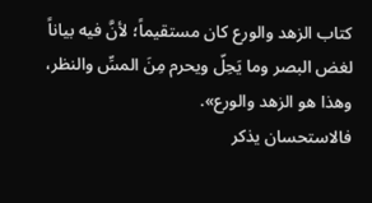كتاب الزهد والورع كان مستقيماً؛ لأنَّ فيه بياناً لغض البصر وما يَحِلّ ويحرم مِنَ المسِّ والنظر، وهذا هو الزهد والورع».
فالاستحسان يذكر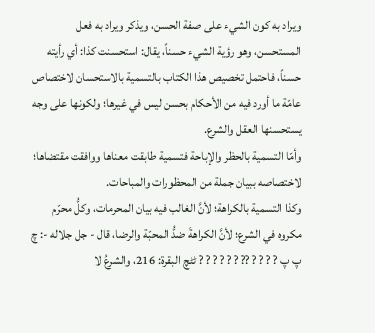ويراد به كون الشيء على صفة الحسن، ويذكر ويراد به فعل المستحسن، وهو رؤية الشيء حسناً، يقال: استحسنت كذا: أي رأيته حسناً، فاحتمل تخصيص هذا الكتاب بالتسمية بالاستحسان لاختصاص عامّة ما أورد فيه من الأحكام بحسن ليس في غيرها؛ ولكونها على وجه يستحسنها العقل والشرع.
وأمّا التسمية بالحظر والإباحة فتسمية طابقت معناها ووافقت مقتضاها؛ لاختصاصه ببيان جملة من المحظورات والمباحات.
وكذا التسمية بالكراهة؛ لأنَّ الغالب فيه بيان المحرمات، وكلُّ محرّم مكروه في الشرع؛ لأنَّ الكراهةَ ضدُّ المحبّة والرضا، قال - جل جلاله -: چ پ پ ? ? ? ? ?? ? ? ? ? ? ? ٹٹچ البقرة: 216، والشرعُ لا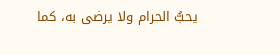يحبُّ الحرام ولا يرضى به، كما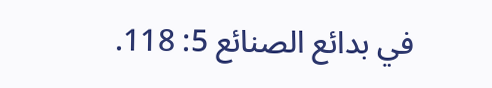في بدائع الصنائع 5: 118.